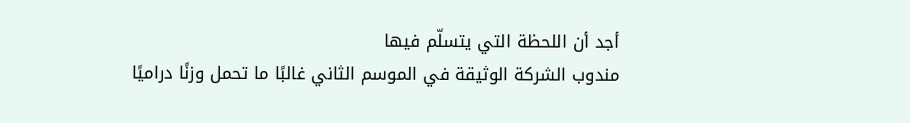أجد أن اللحظة التي يتسلّم فيها
مندوب الشركة الوثيقة في الموسم الثاني غالبًا ما تحمل وزنًا دراميًا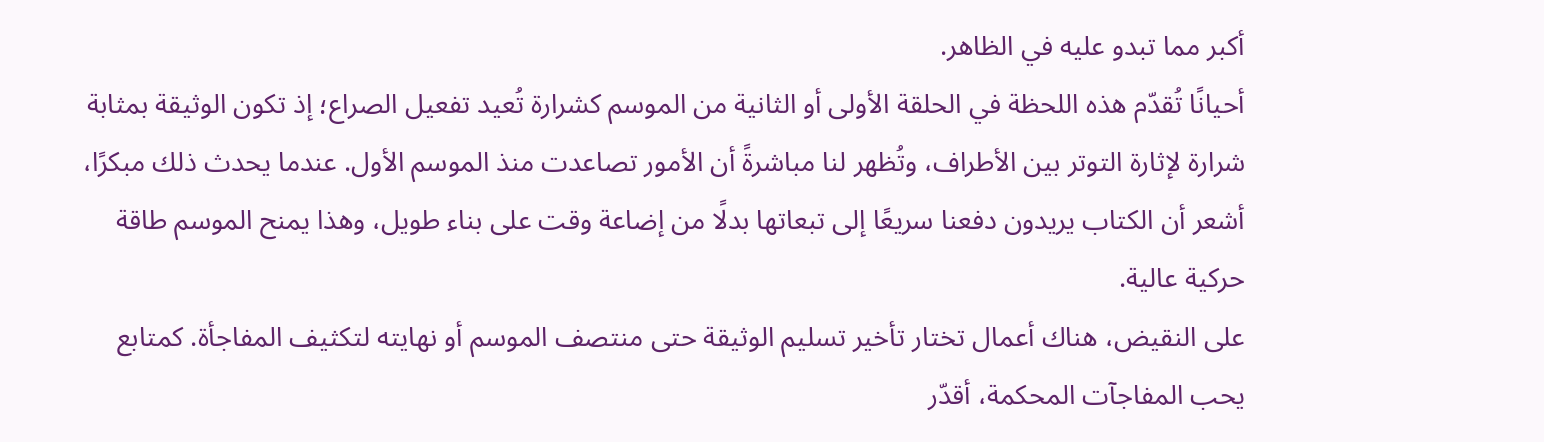أكبر مما تبدو عليه في الظاهر.
أحيانًا تُقدّم هذه اللحظة في الحلقة الأولى أو الثانية من الموسم كشرارة تُعيد تفعيل الصراع؛ إذ تكون الوثيقة بمثابة شرارة لإثارة التوتر بين الأطراف، وتُظهر لنا مباشرةً أن الأمور تصاعدت منذ الموسم الأول. عندما يحدث ذلك مبكرًا، أشعر أن الكتاب يريدون دفعنا سريعًا إلى تبعاتها بدلًا من إضاعة وقت على بناء طويل، وهذا يمنح الموسم طاقة حركية عالية.
على النقيض، هناك أعمال تختار تأخير تسليم الوثيقة حتى منتصف الموسم أو نهايته لتكثيف المفاجأة. كمتابع يحب المفاجآت المحكمة، أقدّر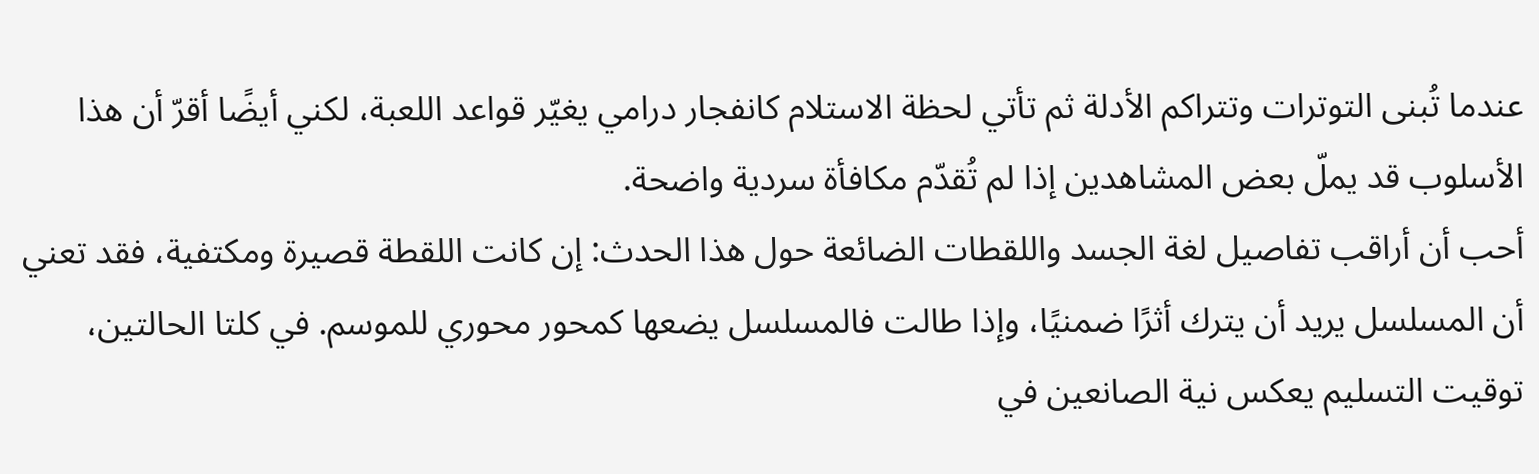عندما تُبنى التوترات وتتراكم الأدلة ثم تأتي لحظة الاستلام كانفجار درامي يغيّر قواعد اللعبة، لكني أيضًا أقرّ أن هذا الأسلوب قد يملّ بعض المشاهدين إذا لم تُقدّم مكافأة سردية واضحة.
أحب أن أراقب تفاصيل لغة الجسد واللقطات الضائعة حول هذا الحدث: إن كانت اللقطة قصيرة ومكتفية، فقد تعني أن المسلسل يريد أن يترك أثرًا ضمنيًا، وإذا طالت فالمسلسل يضعها كمحور محوري للموسم. في كلتا الحالتين، توقيت التسليم يعكس نية الصانعين في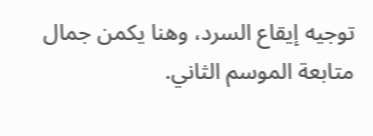توجيه إيقاع السرد، وهنا يكمن جمال متابعة الموسم الثاني.